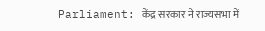Parliament: केंद्र सरकार ने राज्यसभा में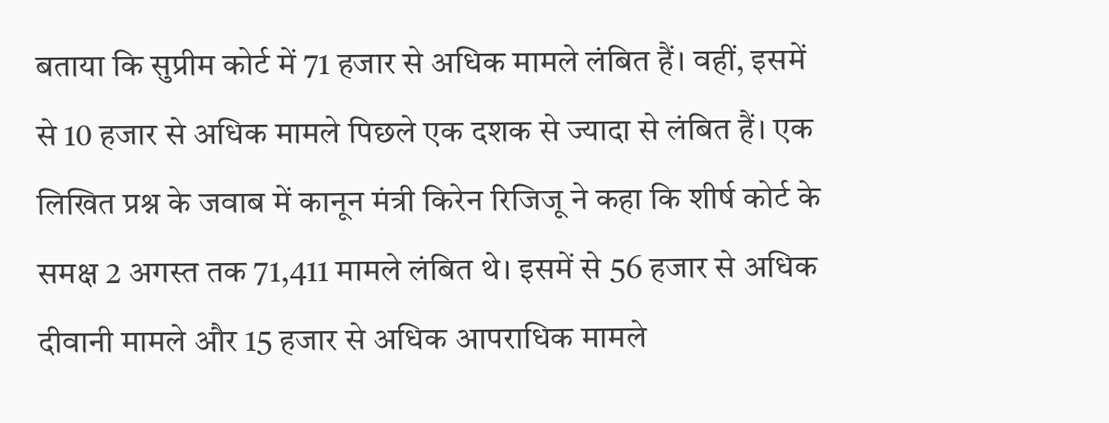बताया कि सुप्रीम कोर्ट में 71 हजार से अधिक मामले लंबित हैं। वहीं, इसमें से 10 हजार से अधिक मामले पिछले एक दशक से ज्यादा से लंबित हैं। एक लिखित प्रश्न के जवाब में कानून मंत्री किरेन रिजिजू ने कहा कि शीर्ष कोर्ट के समक्ष 2 अगस्त तक 71,411 मामले लंबित थे। इसमें से 56 हजार से अधिक दीवानी मामले और 15 हजार से अधिक आपराधिक मामले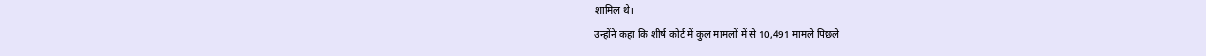शामिल थे।
उन्होंने कहा कि शीर्ष कोर्ट में कुल मामलों में से 10,491 मामले पिछले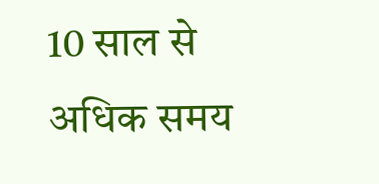10 साल से अधिक समय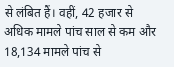से लंबित हैं। वहीं, 42 हजार से अधिक मामले पांच साल से कम और 18,134 मामले पांच से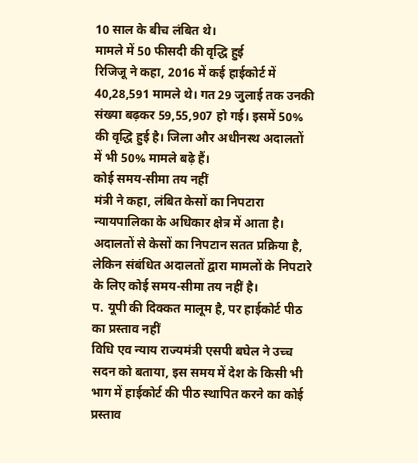10 साल के बीच लंबित थे।
मामले में 50 फीसदी की वृद्धि हुई
रिजिजू ने कहा, 2016 में कई हाईकोर्ट में 40,28,591 मामले थे। गत 29 जुलाई तक उनकी संख्या बढ़कर 59,55,907 हो गई। इसमें 50% की वृद्धि हुई है। जिला और अधीनस्थ अदालतों में भी 50% मामले बढ़े हैं।
कोई समय-सीमा तय नहीं
मंत्री ने कहा, लंबित केसों का निपटारा न्यायपालिका के अधिकार क्षेत्र में आता है। अदालतों से केसों का निपटान सतत प्रक्रिया है, लेकिन संबंधित अदालतों द्वारा मामलों के निपटारे के लिए कोई समय-सीमा तय नहीं है।
प. यूपी की दिक्कत मालूम है, पर हाईकोर्ट पीठ का प्रस्ताव नहीं
विधि एव न्याय राज्यमंत्री एसपी बघेल ने उच्च सदन को बताया, इस समय में देश के किसी भी भाग में हाईकोर्ट की पीठ स्थापित करने का कोई प्रस्ताव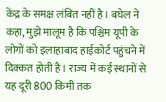केंद्र के समक्ष लंबित नहीं है। बघेल ने कहा, मुझे मालूम है कि पश्चिम यूपी के लोगों को इलाहाबाद हाईकोर्ट पहुंचने में दिक्कत होती है। राज्य में कई स्थानों से यह दूरी 800 किमी तक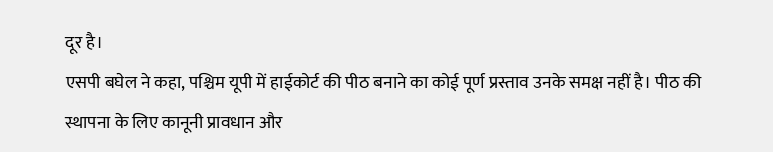दूर है।
एसपी बघेल ने कहा, पश्चिम यूपी में हाईकोर्ट की पीठ बनाने का कोई पूर्ण प्रस्ताव उनके समक्ष नहीं है। पीठ की स्थापना के लिए कानूनी प्रावधान और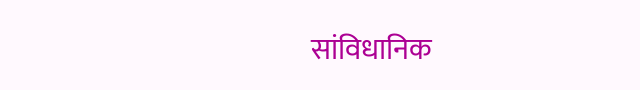सांविधानिक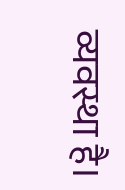व्यवस्था है।